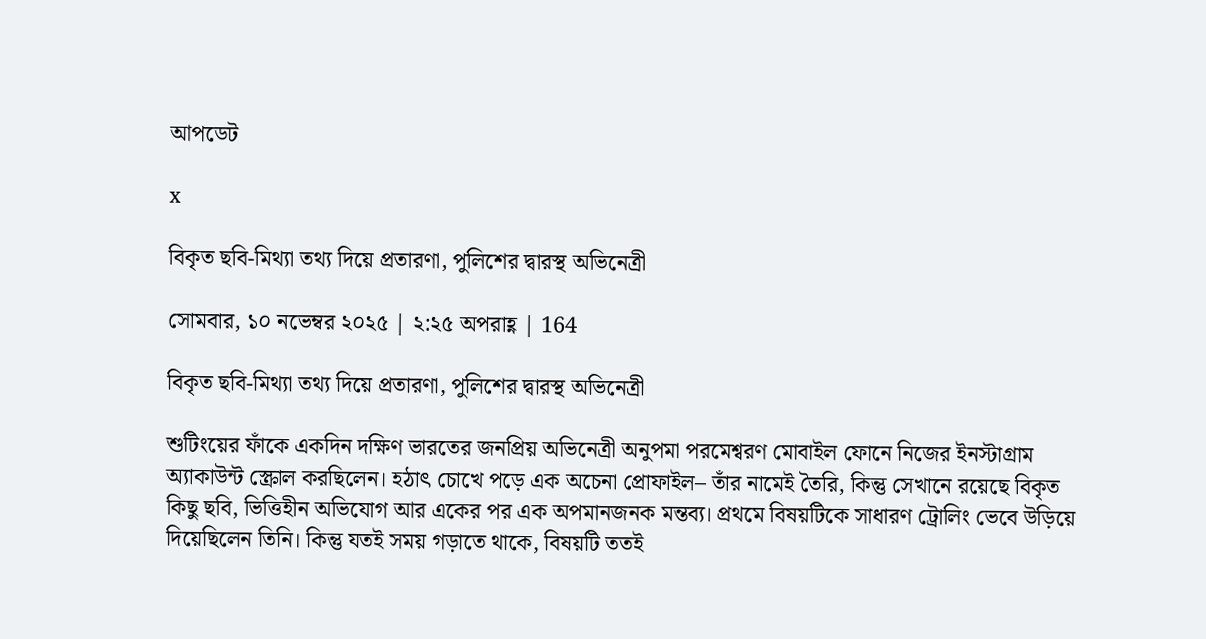আপডেট

x

বিকৃত ছবি-মিথ্যা তথ্য দিয়ে প্রতারণা, পুলিশের দ্বারস্থ অভিনেত্রী

সোমবার, ১০ নভেম্বর ২০২৫ | ২:২৫ অপরাহ্ণ | 164

বিকৃত ছবি-মিথ্যা তথ্য দিয়ে প্রতারণা, পুলিশের দ্বারস্থ অভিনেত্রী

শুটিংয়ের ফাঁকে একদিন দক্ষিণ ভারতের জনপ্রিয় অভিনেত্রী অনুপমা পরমেশ্বরণ মোবাইল ফোনে নিজের ইনস্টাগ্রাম অ্যাকাউন্ট স্ক্রোল করছিলেন। হঠাৎ চোখে পড়ে এক অচেনা প্রোফাইল– তাঁর নামেই তৈরি, কিন্তু সেখানে রয়েছে বিকৃত কিছু ছবি, ভিত্তিহীন অভিযোগ আর একের পর এক অপমানজনক মন্তব্য। প্রথমে বিষয়টিকে সাধারণ ট্রোলিং ভেবে উড়িয়ে দিয়েছিলেন তিনি। কিন্তু যতই সময় গড়াতে থাকে, বিষয়টি ততই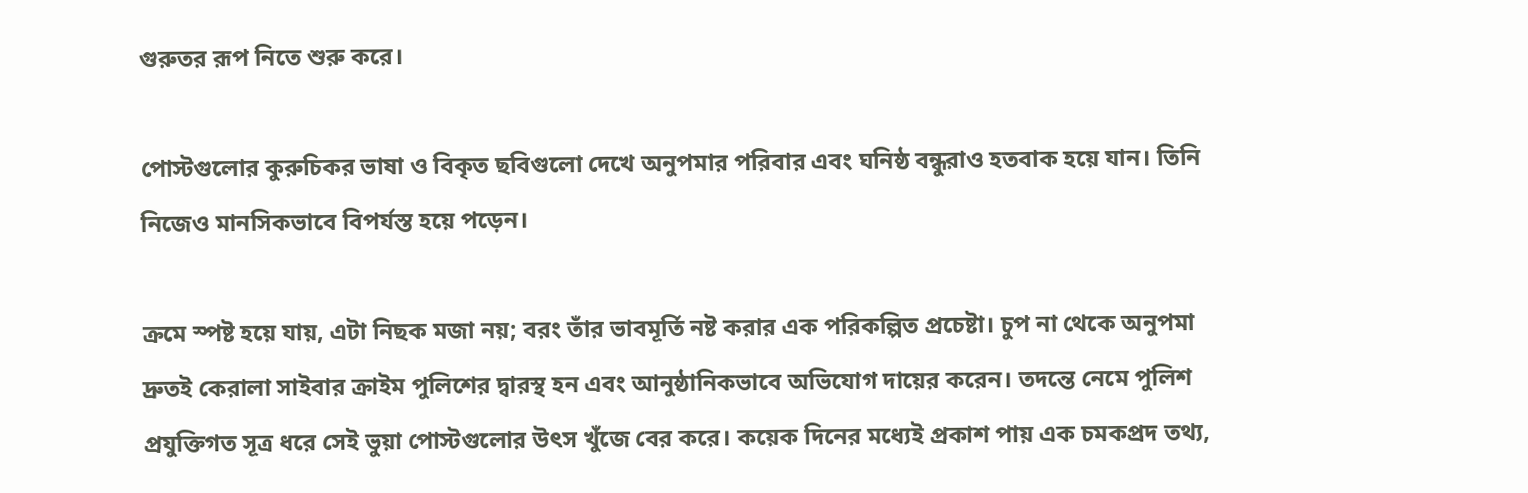গুরুতর রূপ নিতে শুরু করে।

পোস্টগুলোর কুরুচিকর ভাষা ও বিকৃত ছবিগুলো দেখে অনুপমার পরিবার এবং ঘনিষ্ঠ বন্ধুরাও হতবাক হয়ে যান। তিনি নিজেও মানসিকভাবে বিপর্যস্ত হয়ে পড়েন।

ক্রমে স্পষ্ট হয়ে যায়, এটা নিছক মজা নয়; বরং তাঁর ভাবমূর্তি নষ্ট করার এক পরিকল্পিত প্রচেষ্টা। চুপ না থেকে অনুপমা দ্রুতই কেরালা সাইবার ক্রাইম পুলিশের দ্বারস্থ হন এবং আনুষ্ঠানিকভাবে অভিযোগ দায়ের করেন। তদন্তে নেমে পুলিশ প্রযুক্তিগত সূত্র ধরে সেই ভুয়া পোস্টগুলোর উৎস খুঁজে বের করে। কয়েক দিনের মধ্যেই প্রকাশ পায় এক চমকপ্রদ তথ্য,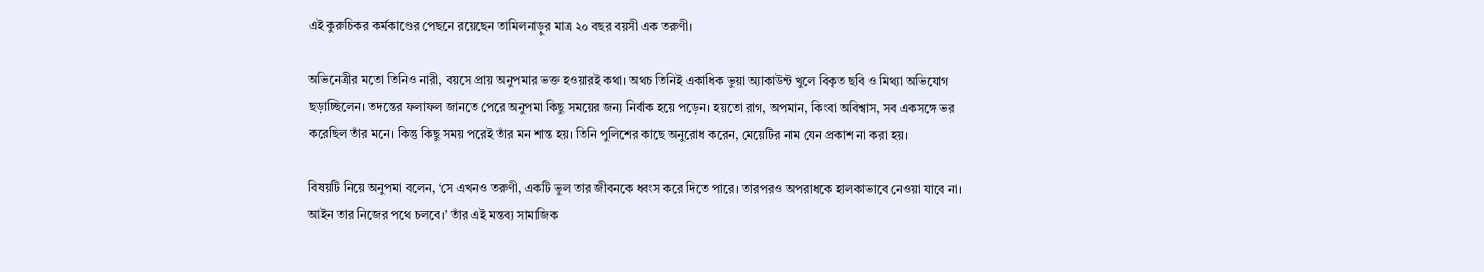এই কুরুচিকর কর্মকাণ্ডের পেছনে রয়েছেন তামিলনাড়ুর মাত্র ২০ বছর বয়সী এক তরুণী।

অভিনেত্রীর মতো তিনিও নারী, বয়সে প্রায় অনুপমার ভক্ত হওয়ারই কথা। অথচ তিনিই একাধিক ভুয়া অ্যাকাউন্ট খুলে বিকৃত ছবি ও মিথ্যা অভিযোগ ছড়াচ্ছিলেন। তদন্তের ফলাফল জানতে পেরে অনুপমা কিছু সময়ের জন্য নির্বাক হয়ে পড়েন। হয়তো রাগ, অপমান, কিংবা অবিশ্বাস, সব একসঙ্গে ভর করেছিল তাঁর মনে। কিন্তু কিছু সময় পরেই তাঁর মন শান্ত হয়। তিনি পুলিশের কাছে অনুরোধ করেন, মেয়েটির নাম যেন প্রকাশ না করা হয়।

বিষয়টি নিয়ে অনুপমা বলেন, ‘সে এখনও তরুণী, একটি ভুল তার জীবনকে ধ্বংস করে দিতে পারে। তারপরও অপরাধকে হালকাভাবে নেওয়া যাবে না। আইন তার নিজের পথে চলবে।’ তাঁর এই মন্তব্য সামাজিক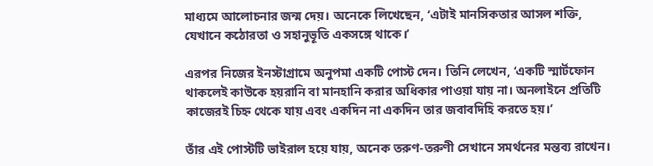মাধ্যমে আলোচনার জন্ম দেয়। অনেকে লিখেছেন, ‘এটাই মানসিকতার আসল শক্তি, যেখানে কঠোরতা ও সহানুভূতি একসঙ্গে থাকে।’

এরপর নিজের ইনস্টাগ্রামে অনুপমা একটি পোস্ট দেন। তিনি লেখেন, ‘একটি স্মার্টফোন থাকলেই কাউকে হয়রানি বা মানহানি করার অধিকার পাওয়া যায় না। অনলাইনে প্রতিটি কাজেরই চিহ্ন থেকে যায় এবং একদিন না একদিন তার জবাবদিহি করতে হয়।’

তাঁর এই পোস্টটি ভাইরাল হয়ে যায়, অনেক তরুণ-তরুণী সেখানে সমর্থনের মন্তব্য রাখেন।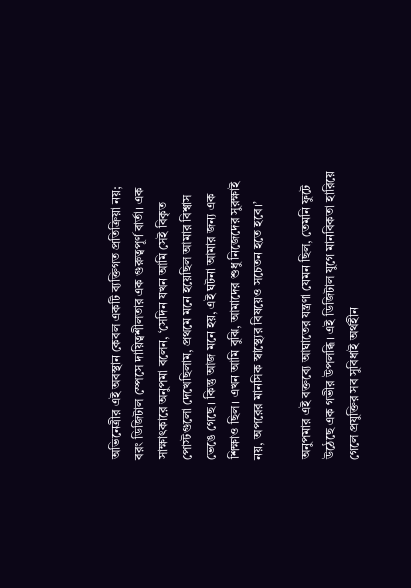অভিনেত্রীর এই অবস্থান কেবল একটি ব্যক্তিগত প্রতিক্রিয়া নয়; বরং ডিজিটাল স্পেসে দায়িত্বশীলতার এক গুরুত্বপূর্ণ বার্তা। এক সাক্ষাৎকারে অনুপমা বলেন, ‘সেদিন যখন আমি সেই বিকৃত পোস্টগুলো দেখেছিলাম, প্রথমে মনে হয়েছিল আমার বিশ্বাস ভেঙে গেছে। কিন্তু আজ মনে হয়, এই ঘটনা আমার জন্য এক শিক্ষাও ছিল। এখন আমি বুঝি, আমাদের শুধু নিজেদের সুরক্ষাই নয়, অপরের মানসিক স্বাস্থ্যের বিষয়েও সচেতন হতে হবে।’

অনুপমার এই বক্তব্যে আঘাতের যন্ত্রণা যেমন ছিল, তেমনি ফুটে উঠেছে এক গভীর উপলব্ধি। এই ডিজিটাল যুগে মানবিকতা হারিয়ে গেলে প্রযুক্তির সব সুবিধাই অর্থহীন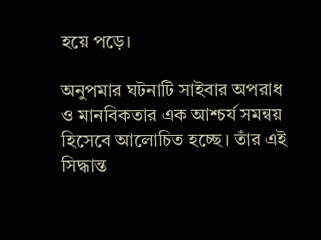হয়ে পড়ে।

অনুপমার ঘটনাটি সাইবার অপরাধ ও মানবিকতার এক আশ্চর্য সমন্বয় হিসেবে আলোচিত হচ্ছে। তাঁর এই সিদ্ধান্ত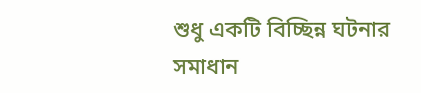শুধু একটি বিচ্ছিন্ন ঘটনার সমাধান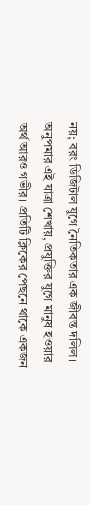নয়; বরং ডিজিটাল যুগে নৈতিকতার এক জীবন্ত দলিল। অনুপমার এই যাত্রা শেখায়, প্রযুক্তির যুগে মানুষ হওয়ার অর্থ আরও গভীর। প্রতিটি ক্লিকের পেছনে থাকে একজন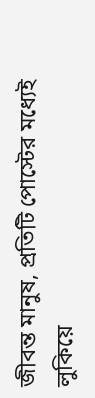জীবন্ত মানুষ, প্রতিটি পোস্টের মধ্যেই লুকিয়ে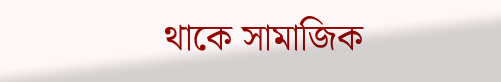থাকে সামাজিক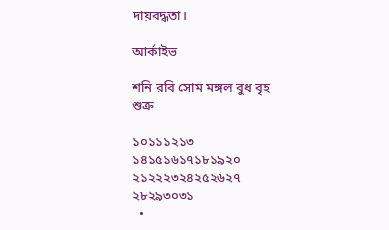দায়বদ্ধতা।

আর্কাইভ

শনি রবি সোম মঙ্গল বুধ বৃহ শুক্র

১০১১১২১৩
১৪১৫১৬১৭১৮১৯২০
২১২২২৩২৪২৫২৬২৭
২৮২৯৩০৩১
  •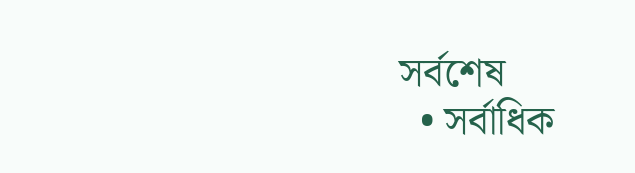সর্বশেষ
  • সর্বাধিক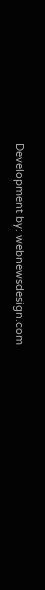Development by: webnewsdesign.com